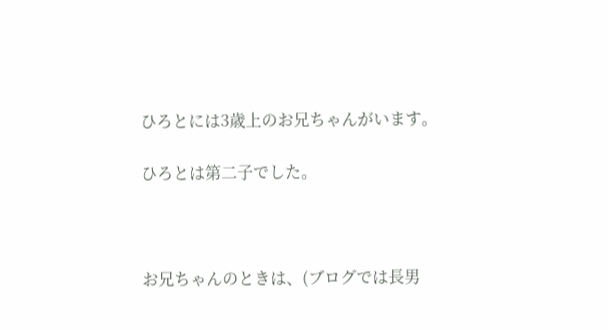ひろとには3歳上のお兄ちゃんがいます。

ひろとは第二子でした。



お兄ちゃんのときは、(ブログでは長男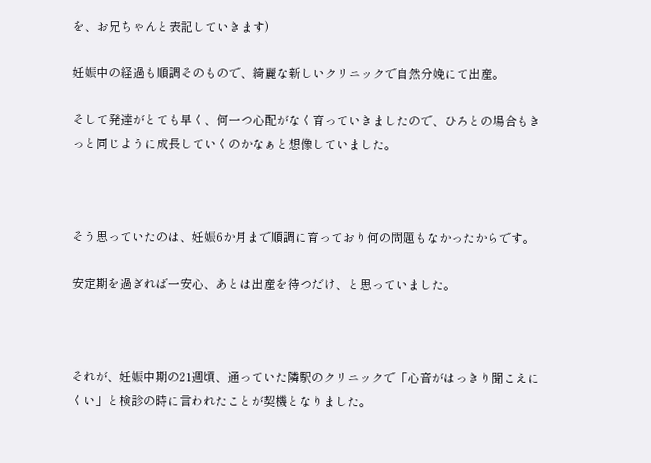を、お兄ちゃんと表記していきます)

妊娠中の経過も順調そのもので、綺麗な新しいクリニックで自然分娩にて出産。

そして発達がとても早く、何一つ心配がなく育っていきましたので、ひろとの場合もきっと同じように成長していくのかなぁと想像していました。



そう思っていたのは、妊娠6か月まで順調に育っており何の問題もなかったからです。

安定期を過ぎれば一安心、あとは出産を待つだけ、と思っていました。



それが、妊娠中期の21週頃、通っていた隣駅のクリニックで「心音がはっきり聞こえにくい」と検診の時に言われたことが契機となりました。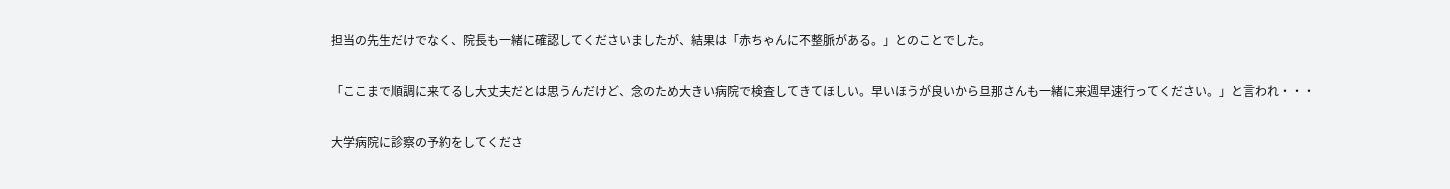担当の先生だけでなく、院長も一緒に確認してくださいましたが、結果は「赤ちゃんに不整脈がある。」とのことでした。

「ここまで順調に来てるし大丈夫だとは思うんだけど、念のため大きい病院で検査してきてほしい。早いほうが良いから旦那さんも一緒に来週早速行ってください。」と言われ・・・

大学病院に診察の予約をしてくださ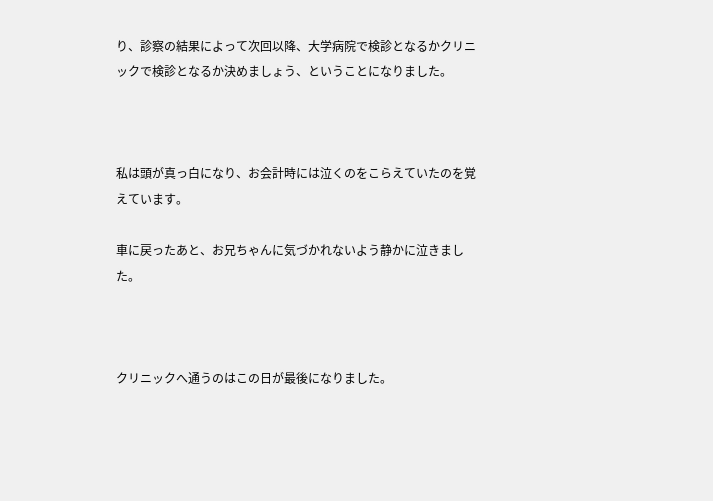り、診察の結果によって次回以降、大学病院で検診となるかクリニックで検診となるか決めましょう、ということになりました。



私は頭が真っ白になり、お会計時には泣くのをこらえていたのを覚えています。

車に戻ったあと、お兄ちゃんに気づかれないよう静かに泣きました。



クリニックへ通うのはこの日が最後になりました。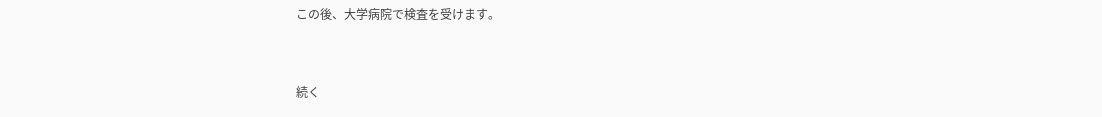この後、大学病院で検査を受けます。



続く